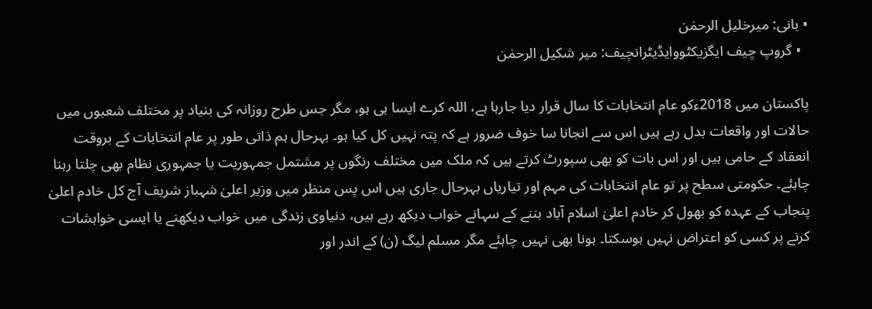• بانی: میرخلیل الرحمٰن
  • گروپ چیف ایگزیکٹووایڈیٹرانچیف: میر شکیل الرحمٰن

پاکستان میں 2018ءکو عام انتخابات کا سال قرار دیا جارہا ہے، اللہ کرے ایسا ہی ہو، مگر جس طرح روزانہ کی بنیاد پر مختلف شعبوں میں حالات اور واقعات بدل رہے ہیں اس سے انجانا سا خوف ضرور ہے کہ پتہ نہیں کل کیا ہو۔ بہرحال ہم ذاتی طور پر عام انتخابات کے بروقت انعقاد کے حامی ہیں اور اس بات کو بھی سپورٹ کرتے ہیں کہ ملک میں مختلف رنگوں پر مشتمل جمہوریت یا جمہوری نظام بھی چلتا رہنا چاہئے۔ حکومتی سطح پر تو عام انتخابات کی مہم اور تیاریاں بہرحال جاری ہیں اس پس منظر میں وزیر اعلیٰ شہباز شریف آج کل خادم اعلیٰ پنجاب کے عہدہ کو بھول کر خادم اعلیٰ اسلام آباد بننے کے سہانے خواب دیکھ رہے ہیں، دنیاوی زندگی میں خواب دیکھنے یا ایسی خواہشات کرنے پر کسی کو اعتراض نہیں ہوسکتا۔ ہونا بھی نہیں چاہئے مگر مسلم لیگ (ن) کے اندر اور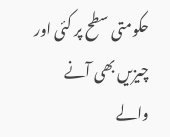حکومتی سطح پر کئی اور چیزیں بھی آنے والے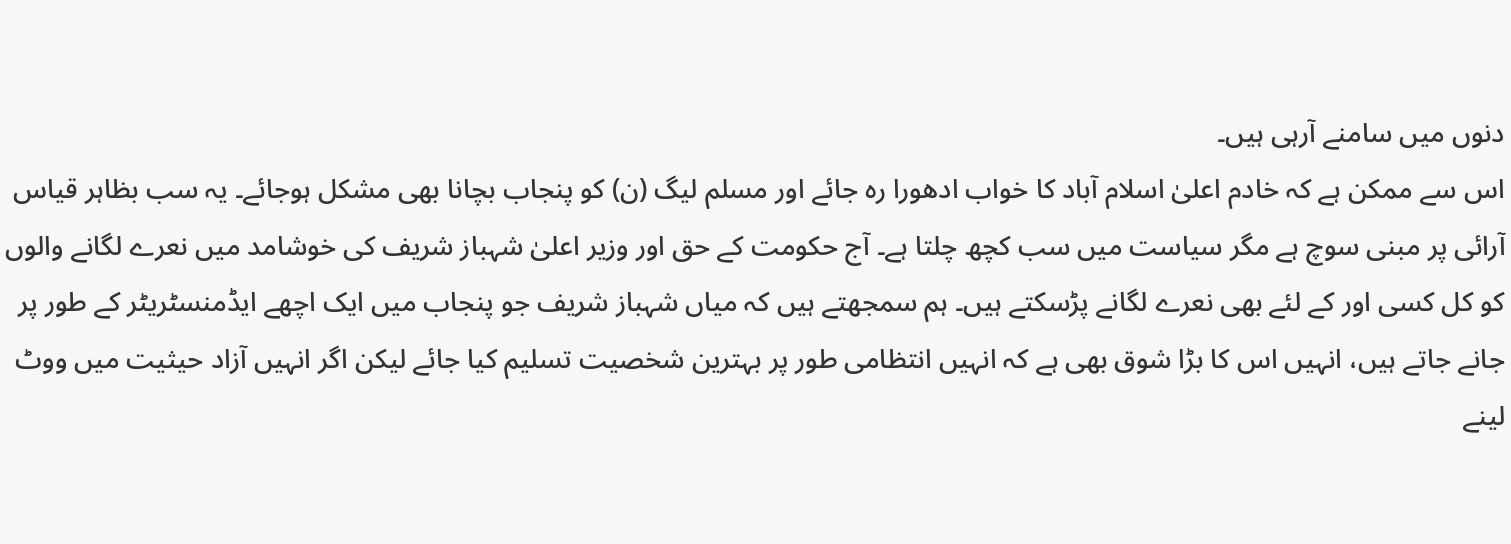دنوں میں سامنے آرہی ہیں۔
اس سے ممکن ہے کہ خادم اعلیٰ اسلام آباد کا خواب ادھورا رہ جائے اور مسلم لیگ (ن) کو پنجاب بچانا بھی مشکل ہوجائے۔ یہ سب بظاہر قیاس آرائی پر مبنی سوچ ہے مگر سیاست میں سب کچھ چلتا ہے۔ آج حکومت کے حق اور وزیر اعلیٰ شہباز شریف کی خوشامد میں نعرے لگانے والوں کو کل کسی اور کے لئے بھی نعرے لگانے پڑسکتے ہیں۔ ہم سمجھتے ہیں کہ میاں شہباز شریف جو پنجاب میں ایک اچھے ایڈمنسٹریٹر کے طور پر جانے جاتے ہیں، انہیں اس کا بڑا شوق بھی ہے کہ انہیں انتظامی طور پر بہترین شخصیت تسلیم کیا جائے لیکن اگر انہیں آزاد حیثیت میں ووٹ لینے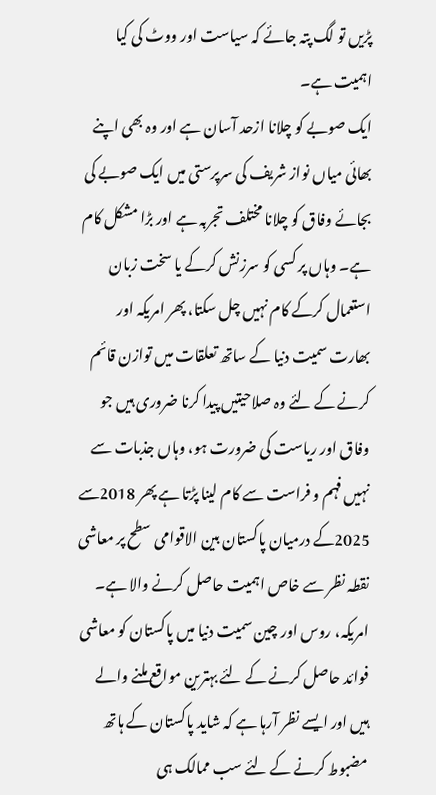پڑیں تو لگ پتہ جائے کہ سیاست اور ووٹ کی کیا اہمیت ہے۔
ایک صوبے کو چلانا ازحد آسان ہے اور وہ بھی اپنے بھائی میاں نواز شریف کی سرپرستی میں ایک صوبے کی بجائے وفاق کو چلانا مختلف تجربہ ہے اور بڑا مشکل کام ہے۔ وہاں پر کسی کو سرزنش کرکے یا سخت زبان استعمال کرکے کام نہیں چل سکتا، پھر امریکہ اور بھارت سمیت دنیا کے ساتھ تعلقات میں توازن قائم کرنے کے لئے وہ صلاحیتیں پیدا کرنا ضروری ہیں جو وفاق اور ریاست کی ضرورت ہو، وہاں جذبات سے نہیں فہم و فراست سے کام لینا پڑتا ہے پھر 2018سے 2025کے درمیان پاکستان بین الاقوامی سطح پر معاشی نقطہ نظر سے خاص اہمیت حاصل کرنے والا ہے۔ امریکہ، روس اور چین سمیت دنیا میں پاکستان کو معاشی فوائد حاصل کرنے کے لئے بہترین مواقع ملنے والے ہیں اور ایسے نظر آرہا ہے کہ شاید پاکستان کے ہاتھ مضبوط کرنے کے لئے سب ممالک ہی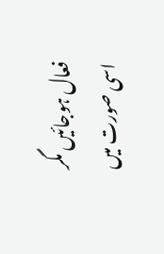فعال ہوجائیں مگر اسی صورت میں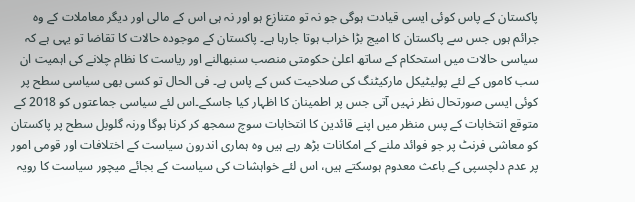پاکستان کے پاس کوئی ایسی قیادت ہوگی جو نہ تو متنازع ہو اور نہ ہی اس کے مالی اور دیگر معاملات کے وہ جرائم ہوں جس سے پاکستان کا امیج بڑا خراب ہوتا جارہا ہے۔ پاکستان کے موجودہ حالات کا تقاضا تو یہی ہے کہ سیاسی حالات میں استحکام کے ساتھ اعلیٰ حکومتی منصب سنبھالنے اور ریاست کا نظام چلانے کی اہمیت ان سب کاموں کے لئے پولیٹیکل مارکیٹنگ کی صلاحیت کس کے پاس ہے۔ فی الحال تو کسی بھی سیاسی سطح پر کوئی ایسی صورتحال نظر نہیں آتی جس پر اطمینان کا اظہار کیا جاسکے۔اس لئے سیاسی جماعتوں کو 2018 کے متوقع انتخابات کے پس منظر میں اپنے قائدین کا انتخابات سوچ سمجھ کر کرنا ہوگا ورنہ گلوبل سطح پر پاکستان کو معاشی فرنٹ پر جو فوائد ملنے کے امکانات بڑھ رہے ہیں وہ ہماری اندرون سیاست کے اختلافات اور قومی امور پر عدم دلچسپی کے باعث معدوم ہوسکتے ہیں، اس لئے خواہشات کی سیاست کے بجائے میچور سیاست کا رویہ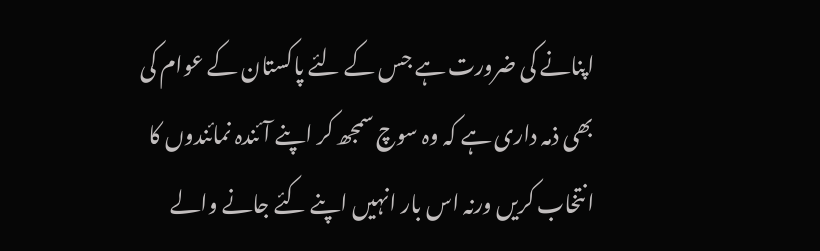اپنانے کی ضرورت ہے جس کے لئے پاکستان کے عوام کی بھی ذمہ داری ہے کہ وہ سوچ سمجھ کر اپنے آئندہ نمائندوں کا انتخاب کریں ورنہ اس بار انہیں اپنے کئے جانے والے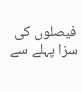فیصلوں کی سزا پہلے سے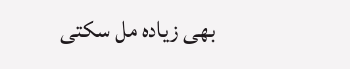بھی زیادہ مل سکتی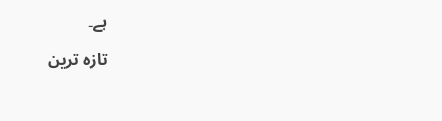ہے۔

تازہ ترین